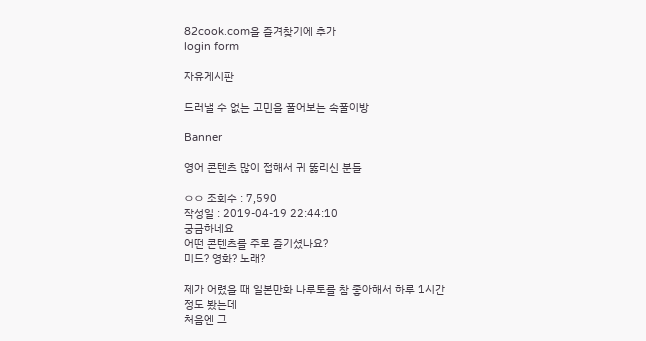82cook.com을 즐겨찾기에 추가
login form

자유게시판

드러낼 수 없는 고민을 풀어보는 속풀이방

Banner

영어 콘텐츠 많이 접해서 귀 뚫리신 분들

ㅇㅇ 조회수 : 7,590
작성일 : 2019-04-19 22:44:10
궁금하네요
어떤 콘텐츠를 주로 즐기셨나요?
미드? 영화? 노래?

제가 어렸을 때 일본만화 나루토를 참 좋아해서 하루 1시간정도 봤는데
처음엔 그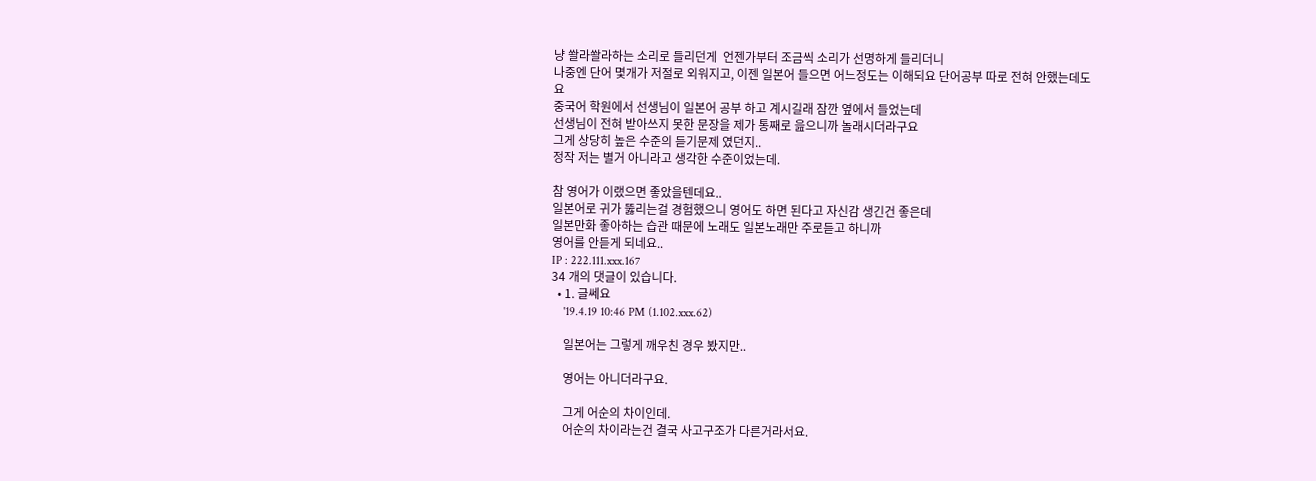냥 쏼라쏼라하는 소리로 들리던게  언젠가부터 조금씩 소리가 선명하게 들리더니
나중엔 단어 몇개가 저절로 외워지고, 이젠 일본어 들으면 어느정도는 이해되요 단어공부 따로 전혀 안했는데도요
중국어 학원에서 선생님이 일본어 공부 하고 계시길래 잠깐 옆에서 들었는데
선생님이 전혀 받아쓰지 못한 문장을 제가 통째로 읊으니까 놀래시더라구요
그게 상당히 높은 수준의 듣기문제 였던지..
정작 저는 별거 아니라고 생각한 수준이었는데.

참 영어가 이랬으면 좋았을텐데요..
일본어로 귀가 뚫리는걸 경험했으니 영어도 하면 된다고 자신감 생긴건 좋은데
일본만화 좋아하는 습관 때문에 노래도 일본노래만 주로듣고 하니까
영어를 안듣게 되네요..
IP : 222.111.xxx.167
34 개의 댓글이 있습니다.
  • 1. 글쎄요
    '19.4.19 10:46 PM (1.102.xxx.62)

    일본어는 그렇게 깨우친 경우 봤지만..

    영어는 아니더라구요.

    그게 어순의 차이인데.
    어순의 차이라는건 결국 사고구조가 다른거라서요.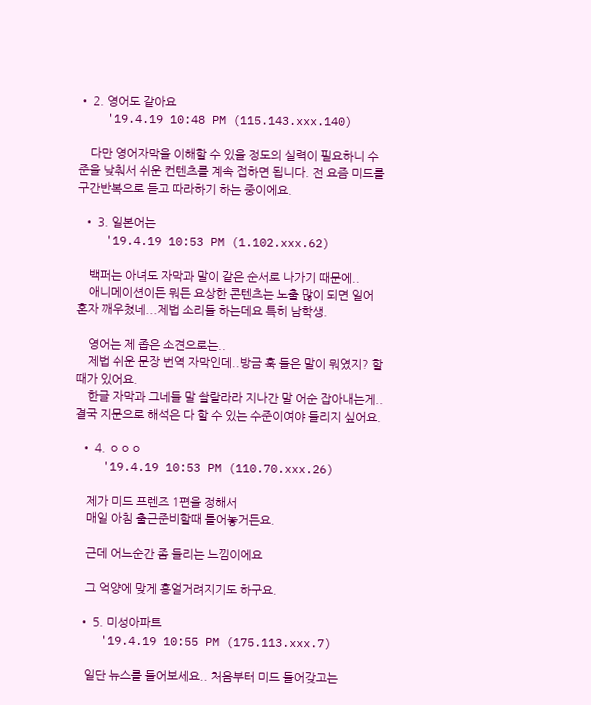• 2. 영어도 같아요
    '19.4.19 10:48 PM (115.143.xxx.140)

    다만 영어자막을 이해할 수 있을 정도의 실력이 필요하니 수준을 낮춰서 쉬운 컨텐츠를 계속 접하면 됩니다. 전 요즘 미드를 구간반복으로 듣고 따라하기 하는 중이에요.

  • 3. 일본어는
    '19.4.19 10:53 PM (1.102.xxx.62)

    백퍼는 아녀도 자막과 말이 같은 순서로 나가기 때문에..
    애니메이션이든 뭐든 요상한 콘텐츠는 노출 많이 되면 일어 혼자 깨우쳤네...제법 소리들 하는데요 특히 남학생.

    영어는 제 좁은 소견으로는..
    제법 쉬운 문장 번역 자막인데..방금 훅 들은 말이 뭐였지? 할때가 있어요.
    한글 자막과 그네들 말 솰랄라라 지나간 말 어순 잡아내는게.. 결국 지문으로 해석은 다 할 수 있는 수준이여야 들리지 싶어요.

  • 4. ㅇㅇㅇ
    '19.4.19 10:53 PM (110.70.xxx.26)

    제가 미드 프렌즈 1편을 정해서
    매일 아침 출근준비할때 틀어놓거든요.

    근데 어느순간 좀 들리는 느낌이에요

    그 억양에 맞게 흥얼거려지기도 하구요.

  • 5. 미성아파트
    '19.4.19 10:55 PM (175.113.xxx.7)

    일단 뉴스를 들어보세요.. 처음부터 미드 들어갖고는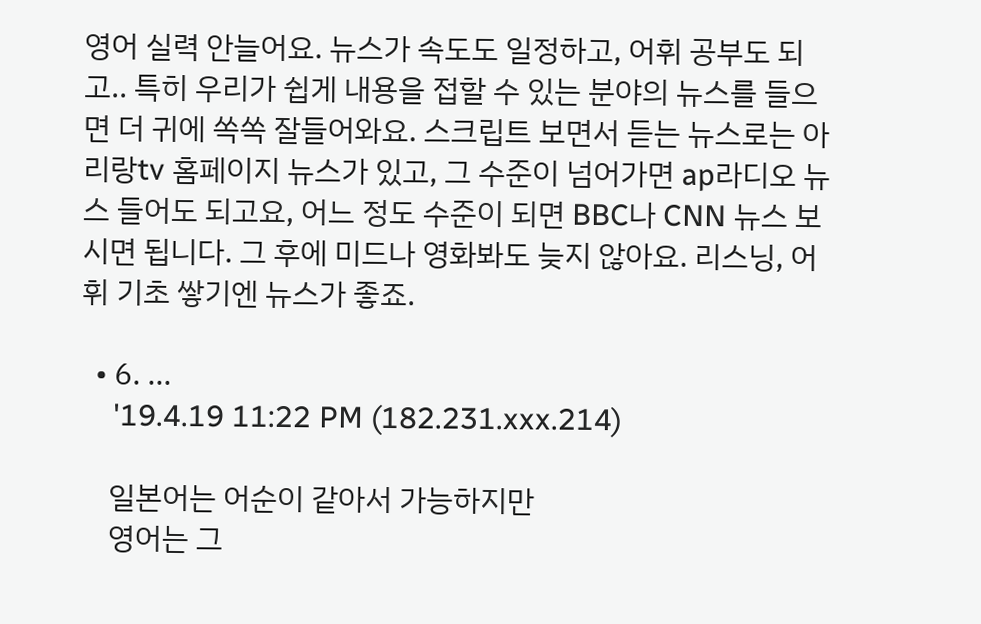영어 실력 안늘어요. 뉴스가 속도도 일정하고, 어휘 공부도 되고.. 특히 우리가 쉽게 내용을 접할 수 있는 분야의 뉴스를 들으면 더 귀에 쏙쏙 잘들어와요. 스크립트 보면서 듣는 뉴스로는 아리랑tv 홈페이지 뉴스가 있고, 그 수준이 넘어가면 ap라디오 뉴스 들어도 되고요, 어느 정도 수준이 되면 BBC나 CNN 뉴스 보시면 됩니다. 그 후에 미드나 영화봐도 늦지 않아요. 리스닝, 어휘 기초 쌓기엔 뉴스가 좋죠.

  • 6. ...
    '19.4.19 11:22 PM (182.231.xxx.214)

    일본어는 어순이 같아서 가능하지만
    영어는 그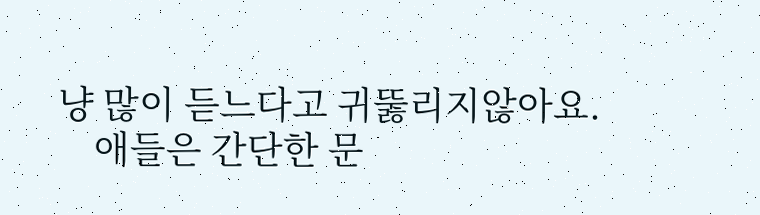냥 많이 듣느다고 귀뚫리지않아요.
    애들은 간단한 문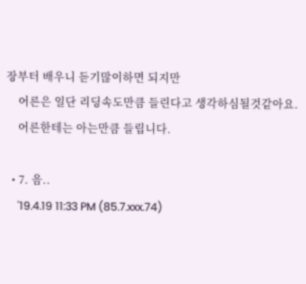장부터 배우니 듣기많이하면 되지만
    어른은 일단 리딩속도만큼 들린다고 생각하심될것같아요.
    어른한테는 아는만큼 들립니다.

  • 7. 음..
    '19.4.19 11:33 PM (85.7.xxx.74)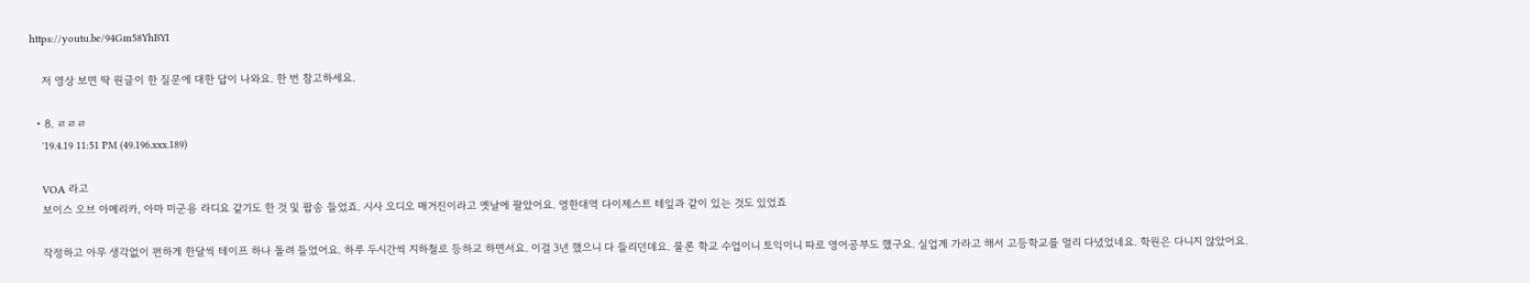https://youtu.be/94Gm58YhBYI

    저 영상 보면 딱 원글이 한 질문에 대한 답이 나와요. 한 번 참고하세요.

  • 8. ㄹㄹㄹ
    '19.4.19 11:51 PM (49.196.xxx.189)

    VOA 라고
    보이스 오브 아메리카, 아마 미군용 라디요 같기도 한 것 및 팝송 들었죠. 시사 오디오 매거진이라고 옛날에 팔았어요. 영한대역 다이제스트 테잎과 같이 있는 것도 있었죠

    작정하고 아무 생각없이 편하게 한달씩 테이프 하나 돌려 들었어요. 하루 두시간씩 지하철로 등하교 하면서요. 이걸 3년 했으니 다 들리던데요. 물론 학교 수업이니 토익이니 따로 영어공부도 했구요. 실업계 가라고 해서 고등학교를 멀리 다녔었네요. 학원은 다니지 않았어요.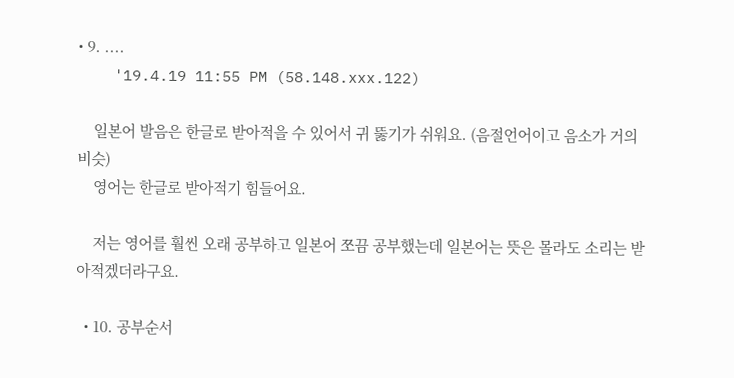• 9. ....
    '19.4.19 11:55 PM (58.148.xxx.122)

    일본어 발음은 한글로 받아적을 수 있어서 귀 뚫기가 쉬워요. (음절언어이고 음소가 거의 비슷)
    영어는 한글로 받아적기 힘들어요.

    저는 영어를 훨씬 오래 공부하고 일본어 쪼끔 공부했는데 일본어는 뜻은 몰라도 소리는 받아적겠더라구요.

  • 10. 공부순서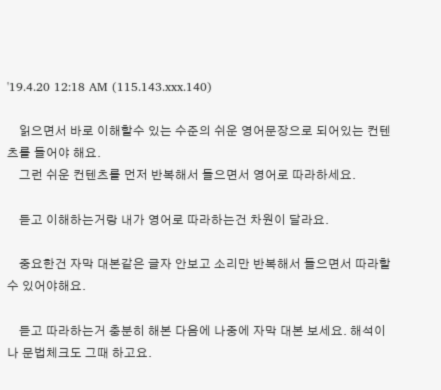'19.4.20 12:18 AM (115.143.xxx.140)

    읽으면서 바로 이해할수 있는 수준의 쉬운 영어문장으로 되어있는 컨텐츠를 들어야 해요.
    그런 쉬운 컨텐츠를 먼저 반복해서 들으면서 영어로 따라하세요.

    듣고 이해하는거랑 내가 영어로 따라하는건 차원이 달라요.

    중요한건 자막 대본같은 글자 안보고 소리만 반복해서 들으면서 따라할수 있어야해요.

    듣고 따라하는거 충분히 해본 다음에 나중에 자막 대본 보세요. 해석이나 문법체크도 그때 하고요.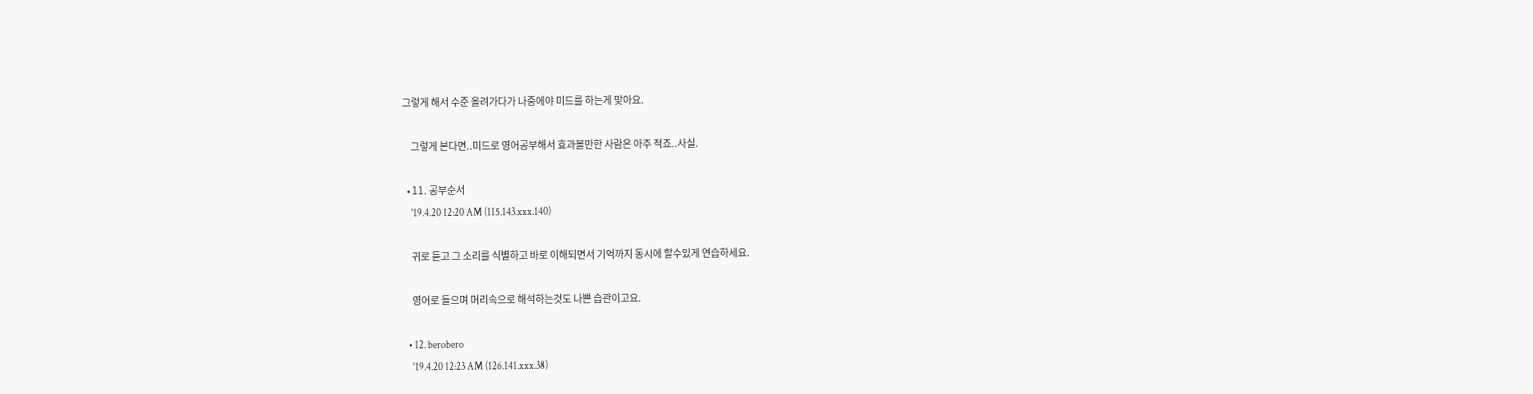그렇게 해서 수준 올려가다가 나중에야 미드를 하는게 맞아요.

    그렇게 본다면..미드로 영어공부해서 효과볼만한 사람은 아주 적죠..사실.

  • 11. 공부순서
    '19.4.20 12:20 AM (115.143.xxx.140)

    귀로 듣고 그 소리를 식별하고 바로 이해되면서 기억까지 동시에 할수있게 연습하세요.

    영어로 들으며 머리속으로 해석하는것도 나쁜 습관이고요.

  • 12. berobero
    '19.4.20 12:23 AM (126.141.xxx.38)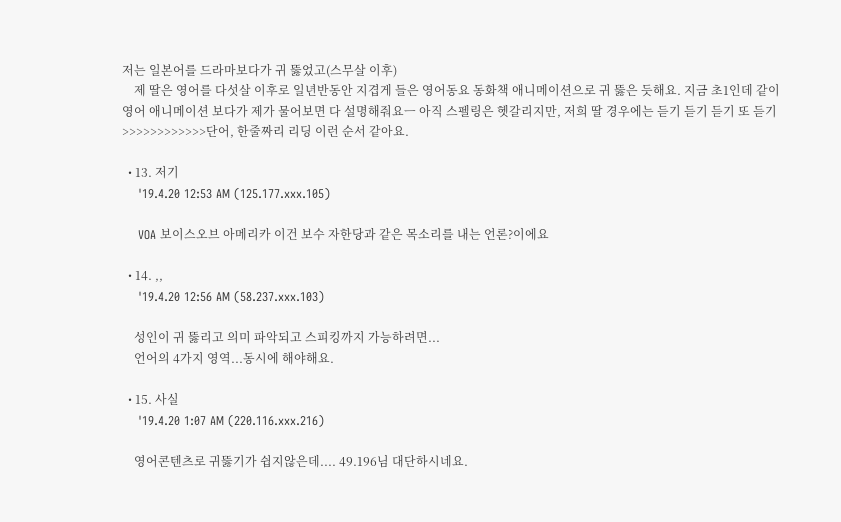저는 일본어를 드라마보다가 귀 뚫었고(스무살 이후)
    제 딸은 영어를 다섯살 이후로 일년반동안 지겹게 들은 영어동요 동화책 애니메이션으로 귀 뚫은 듯해요. 지금 초1인데 같이 영어 애니메이션 보다가 제가 물어보면 다 설명해줘요ㅡ 아직 스펠링은 헷갈리지만, 저희 딸 경우에는 듣기 듣기 듣기 또 듣기>>>>>>>>>>>>단어, 한줄짜리 리딩 이런 순서 같아요.

  • 13. 저기
    '19.4.20 12:53 AM (125.177.xxx.105)

    VOA 보이스오브 아메리카 이건 보수 자한당과 같은 목소리를 내는 언론?이에요

  • 14. ,,
    '19.4.20 12:56 AM (58.237.xxx.103)

    성인이 귀 뚫리고 의미 파악되고 스피킹까지 가능하려면...
    언어의 4가지 영역...동시에 해야해요.

  • 15. 사실
    '19.4.20 1:07 AM (220.116.xxx.216)

    영어콘텐츠로 귀뚫기가 쉽지않은데.... 49.196님 대단하시네요.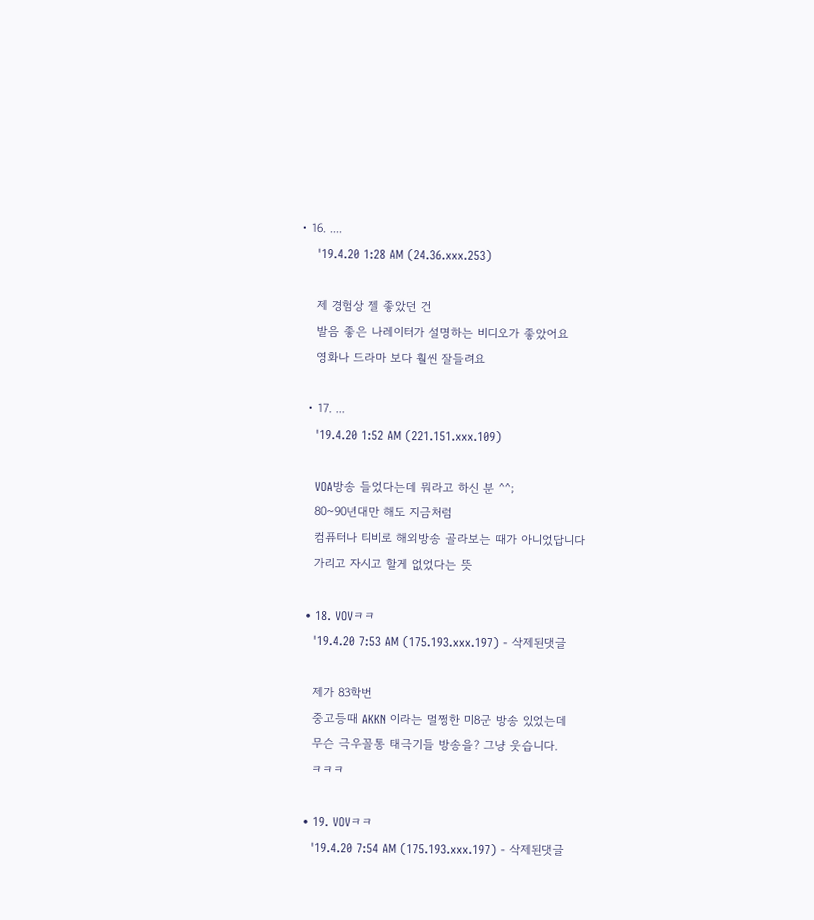• 16. ....
    '19.4.20 1:28 AM (24.36.xxx.253)

    제 경험상 젤 좋았던 건
    발음 좋은 나레이터가 설명하는 비디오가 좋았어요
    영화나 드라마 보다 훨씬 잘들려요

  • 17. ...
    '19.4.20 1:52 AM (221.151.xxx.109)

    VOA방송 들었다는데 뭐라고 하신 분 ^^;
    80~90년대만 해도 지금처럼
    컴퓨터나 티비로 해외방송 골라보는 때가 아니었답니다
    가리고 자시고 할게 없었다는 뜻

  • 18. VOVㅋㅋ
    '19.4.20 7:53 AM (175.193.xxx.197) - 삭제된댓글

    제가 83학번
    중고등때 AKKN 이라는 멀쩡한 미8군 방송 있었는데
    무슨 극우꼴통 태극기들 방송을? 그냥 웃습니다.
    ㅋㅋㅋ

  • 19. VOVㅋㅋ
    '19.4.20 7:54 AM (175.193.xxx.197) - 삭제된댓글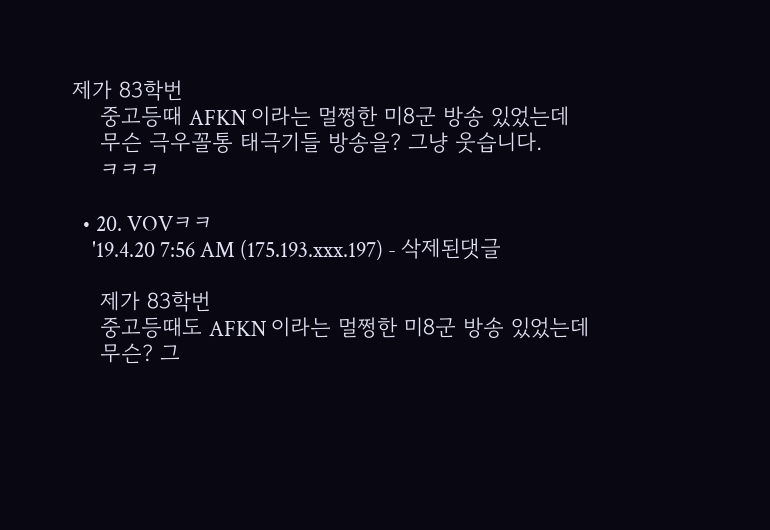제가 83학번
    중고등때 AFKN 이라는 멀쩡한 미8군 방송 있었는데
    무슨 극우꼴통 태극기들 방송을? 그냥 웃습니다.
    ㅋㅋㅋ

  • 20. VOVㅋㅋ
    '19.4.20 7:56 AM (175.193.xxx.197) - 삭제된댓글

    제가 83학번
    중고등때도 AFKN 이라는 멀쩡한 미8군 방송 있었는데
    무슨? 그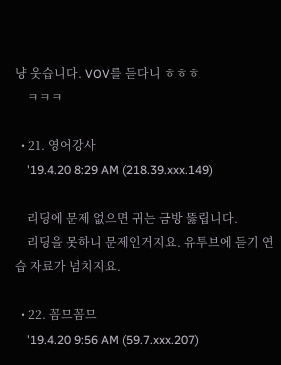냥 웃습니다. VOV를 듣다니 ㅎㅎㅎ
    ㅋㅋㅋ

  • 21. 영어강사
    '19.4.20 8:29 AM (218.39.xxx.149)

    리딩에 문제 없으면 귀는 금방 뚫립니다.
    리딩을 못하니 문제인거지요. 유투브에 듣기 연습 자료가 넘치지요.

  • 22. 꼼므꼼므
    '19.4.20 9:56 AM (59.7.xxx.207)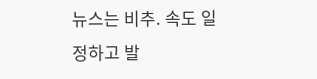뉴스는 비추. 속도 일정하고 발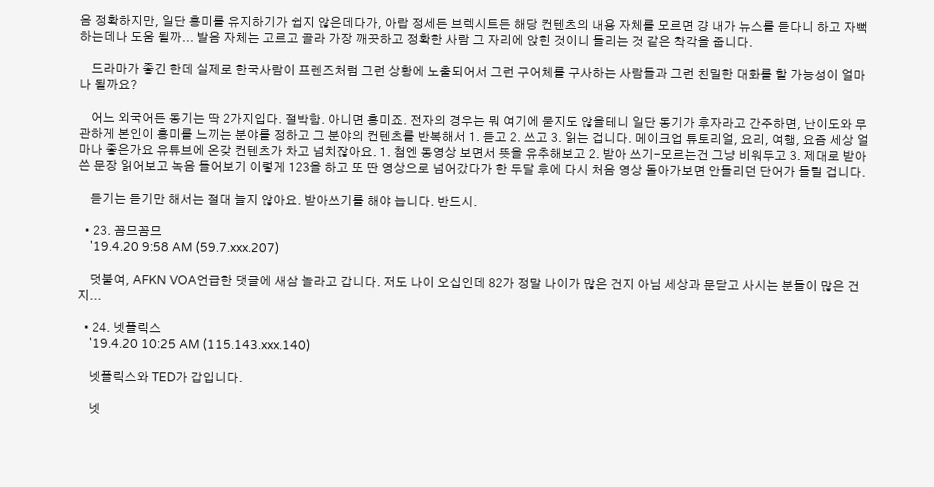음 정확하지만, 일단 흥미를 유지하기가 쉽지 않은데다가, 아랍 정세든 브렉시트든 해당 컨텐츠의 내용 자체를 모르면 걍 내가 뉴스를 듣다니 하고 자뻑하는데나 도움 될까... 발음 자체는 고르고 골라 가장 깨끗하고 정확한 사람 그 자리에 앉힌 것이니 들리는 것 같은 착각을 줍니다.

    드라마가 좋긴 한데 실제로 한국사람이 프렌즈처럼 그런 상황에 노출되어서 그런 구어체를 구사하는 사람들과 그런 친밀한 대화를 할 가능성이 얼마나 될까요?

    어느 외국어든 동기는 딱 2가지입다. 절박함. 아니면 흥미죠. 전자의 경우는 뭐 여기에 묻지도 않을테니 일단 동기가 후자라고 간주하면, 난이도와 무관하게 본인이 흥미를 느끼는 분야를 정하고 그 분야의 컨텐츠를 반복해서 1. 듣고 2. 쓰고 3. 읽는 겁니다. 메이크업 튜토리얼, 요리, 여행, 요즘 세상 얼마나 좋은가요 유튜브에 온갖 컨텐츠가 차고 넘치잖아요. 1. 첨엔 동영상 보면서 뜻을 유추해보고 2. 받아 쓰기-모르는건 그냥 비워두고 3. 제대로 받아 쓴 문장 읽어보고 녹음 들어보기 이렇게 123을 하고 또 딴 영상으로 넘어갔다가 한 두달 후에 다시 처음 영상 돌아가보면 안들리던 단어가 들릴 겁니다.

    듣기는 듣기만 해서는 절대 늘지 않아요. 받아쓰기를 해야 늡니다. 반드시.

  • 23. 꼼므꼼므
    '19.4.20 9:58 AM (59.7.xxx.207)

    덧붙여, AFKN VOA언급한 댓글에 새삼 놀라고 갑니다. 저도 나이 오십인데 82가 정말 나이가 많은 건지 아님 세상과 문닫고 사시는 분들이 많은 건지...

  • 24. 넷플릭스
    '19.4.20 10:25 AM (115.143.xxx.140)

    넷플릭스와 TED가 갑입니다.

    넷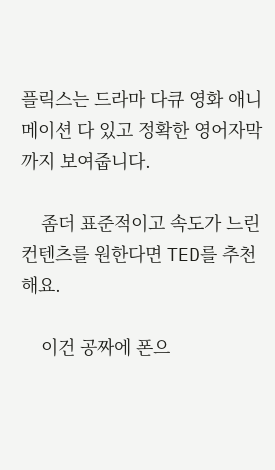플릭스는 드라마 다큐 영화 애니메이션 다 있고 정확한 영어자막까지 보여줍니다.

    좀더 표준적이고 속도가 느린 컨텐츠를 원한다면 TED를 추천해요.

    이건 공짜에 폰으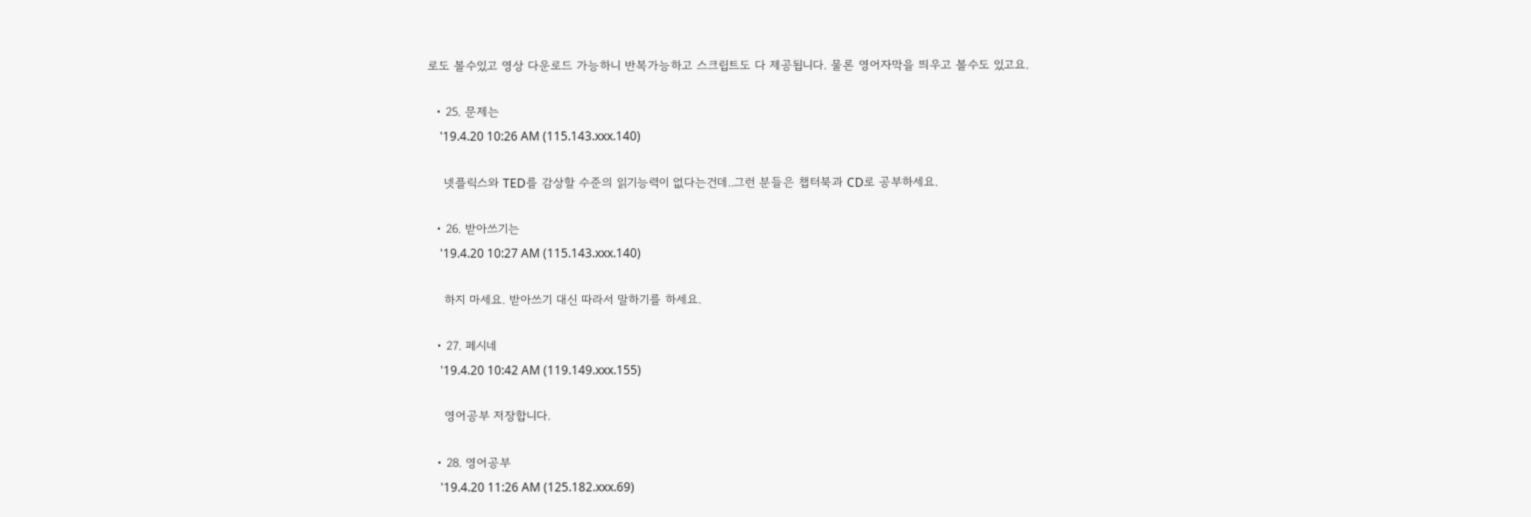로도 볼수있고 영상 다운로드 가능하니 반복가능하고 스크립트도 다 제공됩니다. 물론 영어자막을 띄우고 볼수도 있고요.

  • 25. 문제는
    '19.4.20 10:26 AM (115.143.xxx.140)

    넷플릭스와 TED를 감상할 수준의 읽기능력이 없다는건데..그런 분들은 챕터북과 CD로 공부하세요.

  • 26. 받아쓰기는
    '19.4.20 10:27 AM (115.143.xxx.140)

    하지 마세요. 받아쓰기 대신 따라서 말하기를 하세요.

  • 27. 페시네
    '19.4.20 10:42 AM (119.149.xxx.155)

    영어공부 저장합니다.

  • 28. 영어공부
    '19.4.20 11:26 AM (125.182.xxx.69)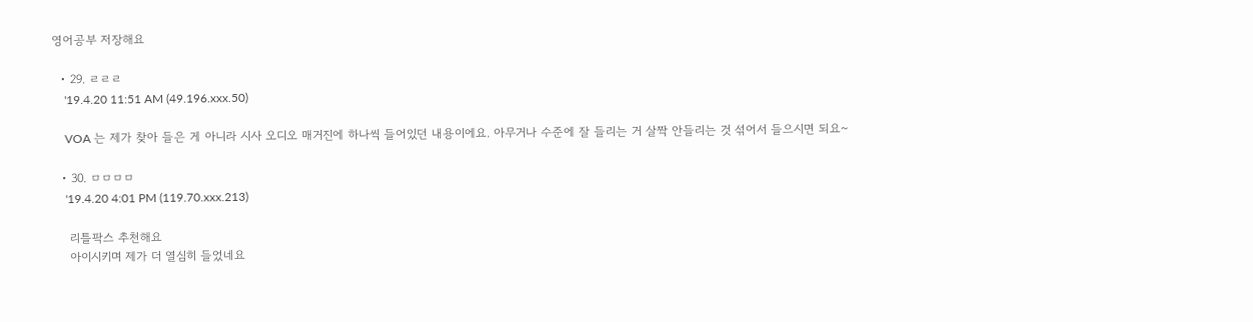영어공부 저장해요

  • 29. ㄹㄹㄹ
    '19.4.20 11:51 AM (49.196.xxx.50)

    VOA 는 제가 찾아 들은 게 아니라 시사 오디오 매거진에 하나씩 들어있던 내용이에요. 아무거나 수준에 잘 들리는 거 살짝 안들리는 것 섞어서 들으시면 되요~

  • 30. ㅁㅁㅁㅁ
    '19.4.20 4:01 PM (119.70.xxx.213)

    리틀팍스 추천해요
    아이시키며 제가 더 열심히 들었네요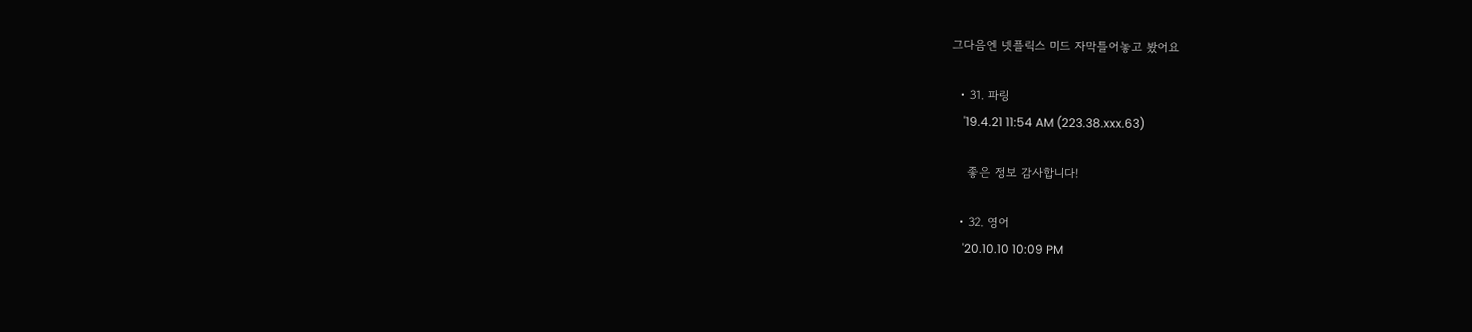그다음엔 넷플릭스 미드 자막틀어놓고 봤어요

  • 31. 파링
    '19.4.21 11:54 AM (223.38.xxx.63)

    좋은 정보 감사합니다!

  • 32. 영어
    '20.10.10 10:09 PM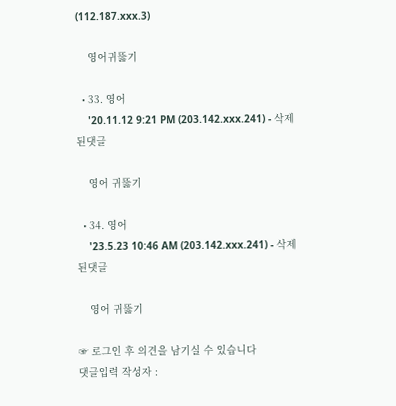(112.187.xxx.3)

    영어귀뚫기

  • 33. 영어
    '20.11.12 9:21 PM (203.142.xxx.241) - 삭제된댓글

    영어 귀뚫기

  • 34. 영어
    '23.5.23 10:46 AM (203.142.xxx.241) - 삭제된댓글

    영어 귀뚫기

☞ 로그인 후 의견을 남기실 수 있습니다
댓글입력 작성자 :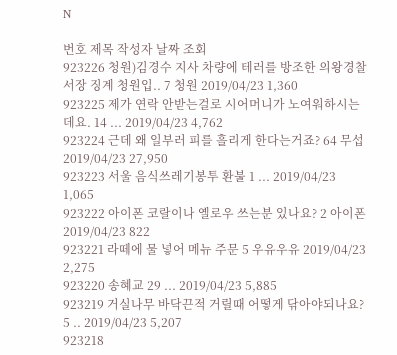N

번호 제목 작성자 날짜 조회
923226 청원)김경수 지사 차량에 테러를 방조한 의왕경찰서장 징계 청원입.. 7 청원 2019/04/23 1,360
923225 제가 연락 안받는걸로 시어머니가 노여워하시는데요. 14 ... 2019/04/23 4,762
923224 근데 왜 일부러 피를 흘리게 한다는거죠? 64 무섭 2019/04/23 27,950
923223 서울 음식쓰레기봉투 환불 1 ... 2019/04/23 1,065
923222 아이폰 코랄이나 옐로우 쓰는분 있나요? 2 아이폰 2019/04/23 822
923221 라떼에 물 넣어 메뉴 주문 5 우유우유 2019/04/23 2,275
923220 송혜교 29 ... 2019/04/23 5,885
923219 거실나무 바닥끈적 거릴때 어떻게 닦아야되나요? 5 .. 2019/04/23 5,207
923218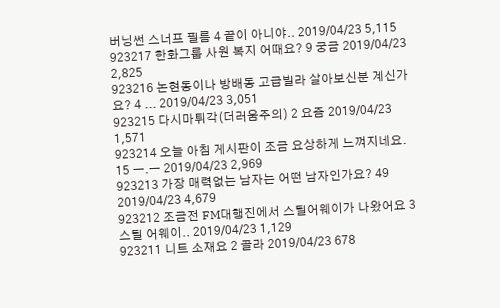버닝썬 스너프 필름 4 끝이 아니야.. 2019/04/23 5,115
923217 한화그룹 사원 복지 어때요? 9 궁금 2019/04/23 2,825
923216 논현동이나 방배동 고급빌라 살아보신분 계신가요? 4 ... 2019/04/23 3,051
923215 다시마튀각(더러움주의) 2 요즘 2019/04/23 1,571
923214 오늘 아침 게시판이 조금 요상하게 느껴지네요. 15 ㅡ.ㅡ 2019/04/23 2,969
923213 가장 매력없는 남자는 어떤 남자인가요? 49 2019/04/23 4,679
923212 조금전 FM대행진에서 스틸어웨이가 나왔어요 3 스틸 어웨이.. 2019/04/23 1,129
923211 니트 소재요 2 골라 2019/04/23 678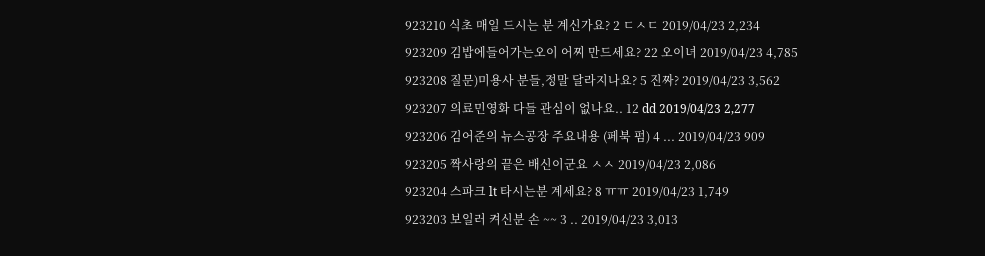923210 식초 매일 드시는 분 계신가요? 2 ㄷㅅㄷ 2019/04/23 2,234
923209 김밥에들어가는오이 어찌 만드세요? 22 오이녀 2019/04/23 4,785
923208 질문)미용사 분들,정말 달라지나요? 5 진짜? 2019/04/23 3,562
923207 의료민영화 다들 관심이 없나요.. 12 dd 2019/04/23 2,277
923206 김어준의 뉴스공장 주요내용 (페북 펌) 4 ... 2019/04/23 909
923205 짝사랑의 끝은 배신이군요 ㅅㅅ 2019/04/23 2,086
923204 스파크 lt 타시는분 계세요? 8 ㅠㅠ 2019/04/23 1,749
923203 보일러 켜신분 손 ~~ 3 .. 2019/04/23 3,013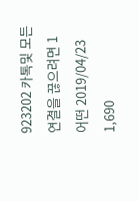923202 카톡및 모든 연결을 끊으려면 1 어떤 2019/04/23 1,690